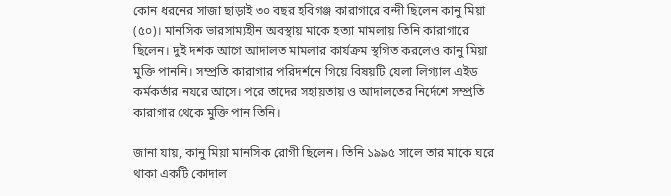কোন ধরনের সাজা ছাড়াই ৩০ বছর হবিগঞ্জ কারাগারে বন্দী ছিলেন কানু মিয়া (৫০)। মানসিক ভারসাম্যহীন অবস্থায় মাকে হত্যা মামলায় তিনি কারাগারে ছিলেন। দুই দশক আগে আদালত মামলার কার্যক্রম স্থগিত করলেও কানু মিয়া মুক্তি পাননি। সম্প্রতি কারাগার পরিদর্শনে গিয়ে বিষয়টি যেলা লিগ্যাল এইড কর্মকর্তার নযরে আসে। পরে তাদের সহায়তায় ও আদালতের নির্দেশে সম্প্রতি কারাগার থেকে মুক্তি পান তিনি।

জানা যায়, কানু মিয়া মানসিক রোগী ছিলেন। তিনি ১৯৯৫ সালে তার মাকে ঘরে থাকা একটি কোদাল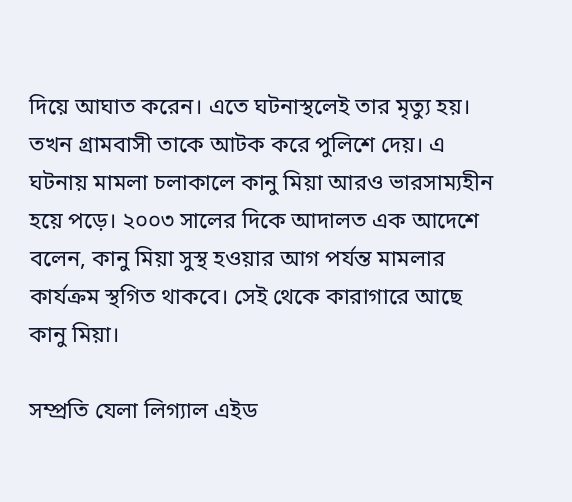দিয়ে আঘাত করেন। এতে ঘটনাস্থলেই তার মৃত্যু হয়। তখন গ্রামবাসী তাকে আটক করে পুলিশে দেয়। এ ঘটনায় মামলা চলাকালে কানু মিয়া আরও ভারসাম্যহীন হয়ে পড়ে। ২০০৩ সালের দিকে আদালত এক আদেশে বলেন, কানু মিয়া সুস্থ হওয়ার আগ পর্যন্ত মামলার কার্যক্রম স্থগিত থাকবে। সেই থেকে কারাগারে আছে কানু মিয়া।

সম্প্রতি যেলা লিগ্যাল এইড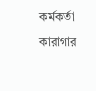কর্মকর্তা কারাগার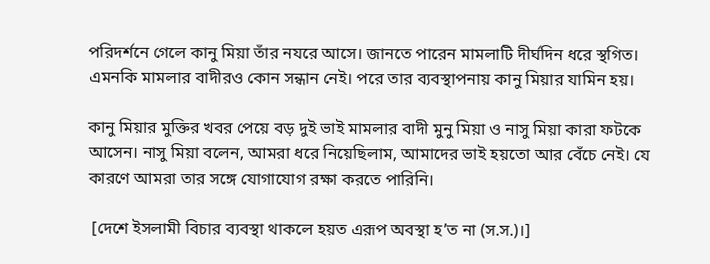পরিদর্শনে গেলে কানু মিয়া তাঁর নযরে আসে। জানতে পারেন মামলাটি দীর্ঘদিন ধরে স্থগিত। এমনকি মামলার বাদীরও কোন সন্ধান নেই। পরে তার ব্যবস্থাপনায় কানু মিয়ার যামিন হয়।

কানু মিয়ার মুক্তির খবর পেয়ে বড় দুই ভাই মামলার বাদী মুনু মিয়া ও নাসু মিয়া কারা ফটকে আসেন। নাসু মিয়া বলেন, আমরা ধরে নিয়েছিলাম, আমাদের ভাই হয়তো আর বেঁচে নেই। যে কারণে আমরা তার সঙ্গে যোগাযোগ রক্ষা করতে পারিনি।

 [দেশে ইসলামী বিচার ব্যবস্থা থাকলে হয়ত এরূপ অবস্থা হ’ত না (স.স.)।]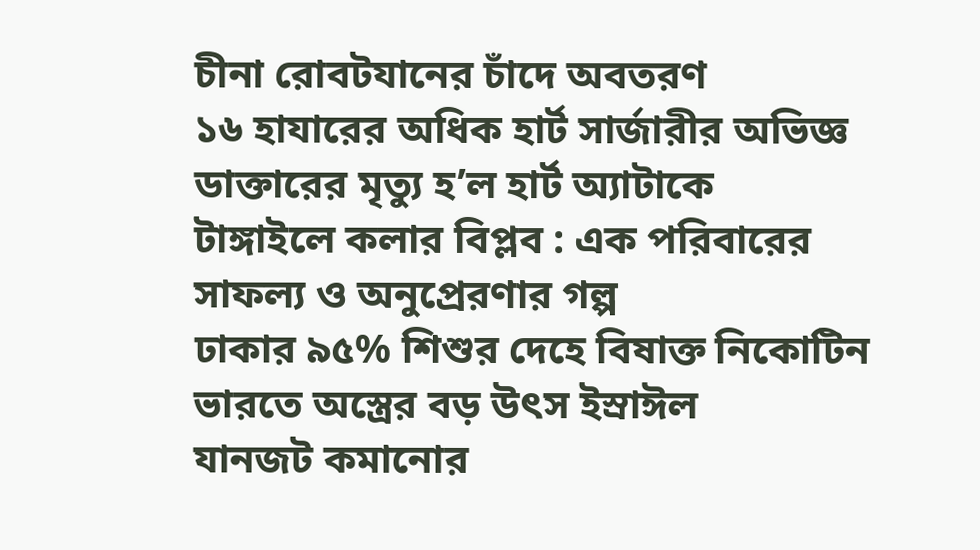চীনা রোবটযানের চাঁদে অবতরণ
১৬ হাযারের অধিক হার্ট সার্জারীর অভিজ্ঞ ডাক্তারের মৃত্যু হ’ল হার্ট অ্যাটাকে
টাঙ্গাইলে কলার বিপ্লব : এক পরিবারের সাফল্য ও অনুপ্রেরণার গল্প
ঢাকার ৯৫% শিশুর দেহে বিষাক্ত নিকোটিন
ভারতে অস্ত্রের বড় উৎস ইস্রাঈল
যানজট কমানোর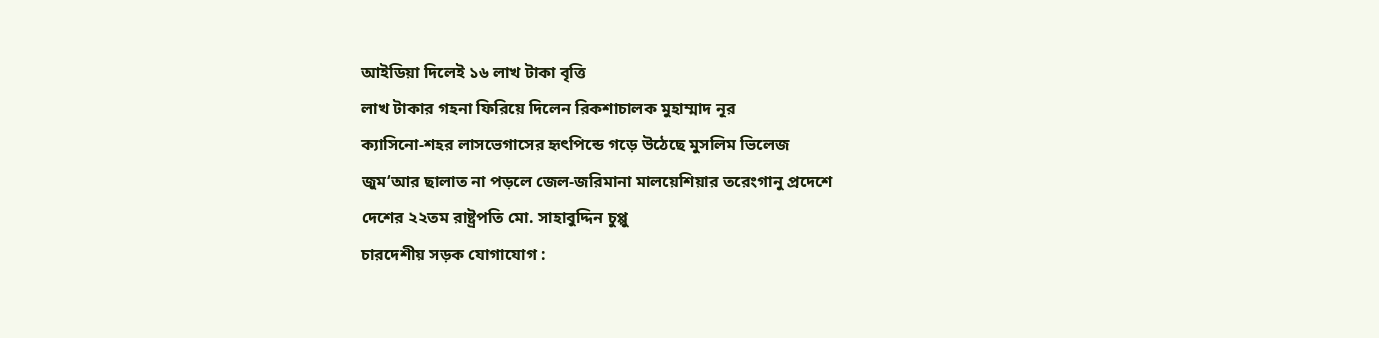আইডিয়া দিলেই ১৬ লাখ টাকা বৃত্তি
লাখ টাকার গহনা ফিরিয়ে দিলেন রিকশাচালক মুহাম্মাদ নূর
ক্যাসিনো-শহর লাসভেগাসের হৃৎপিন্ডে গড়ে উঠেছে মুসলিম ভিলেজ
জুম‘আর ছালাত না পড়লে জেল-জরিমানা মালয়েশিয়ার তরেংগানু প্রদেশে
দেশের ২২তম রাষ্ট্রপতি মো. সাহাবুদ্দিন চুপ্পু
চারদেশীয় সড়ক যোগাযোগ :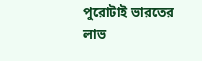পুরোটাই ভারতের লাভ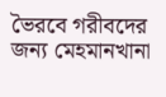ভৈরবে গরীবদের জন্য মেহমানখানা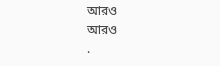আরও
আরও
.